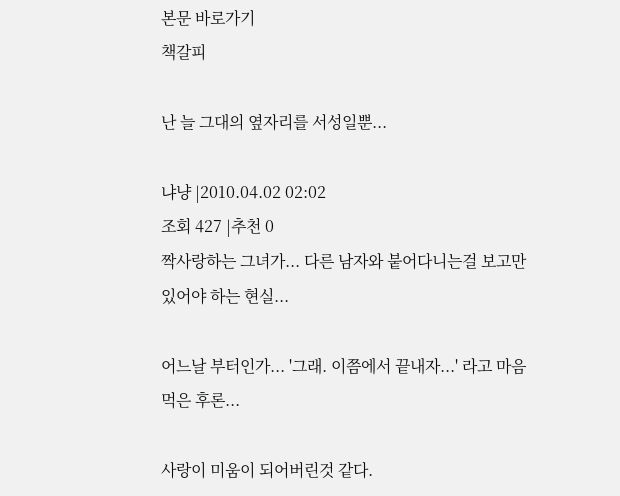본문 바로가기
책갈피

난 늘 그대의 옆자리를 서성일뿐...

냐냥 |2010.04.02 02:02
조회 427 |추천 0
짝사랑하는 그녀가... 다른 남자와 붙어다니는걸 보고만 있어야 하는 현실...

어느날 부터인가... '그래. 이쯤에서 끝내자...' 라고 마음먹은 후론...

사랑이 미움이 되어버린것 같다.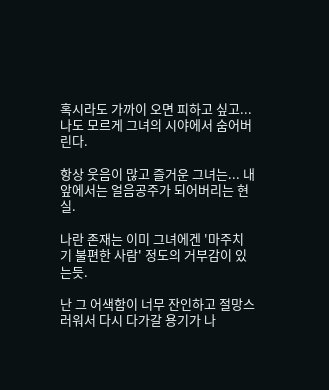혹시라도 가까이 오면 피하고 싶고... 나도 모르게 그녀의 시야에서 숨어버린다.

항상 웃음이 많고 즐거운 그녀는... 내 앞에서는 얼음공주가 되어버리는 현실.

나란 존재는 이미 그녀에겐 '마주치기 불편한 사람' 정도의 거부감이 있는듯.

난 그 어색함이 너무 잔인하고 절망스러워서 다시 다가갈 용기가 나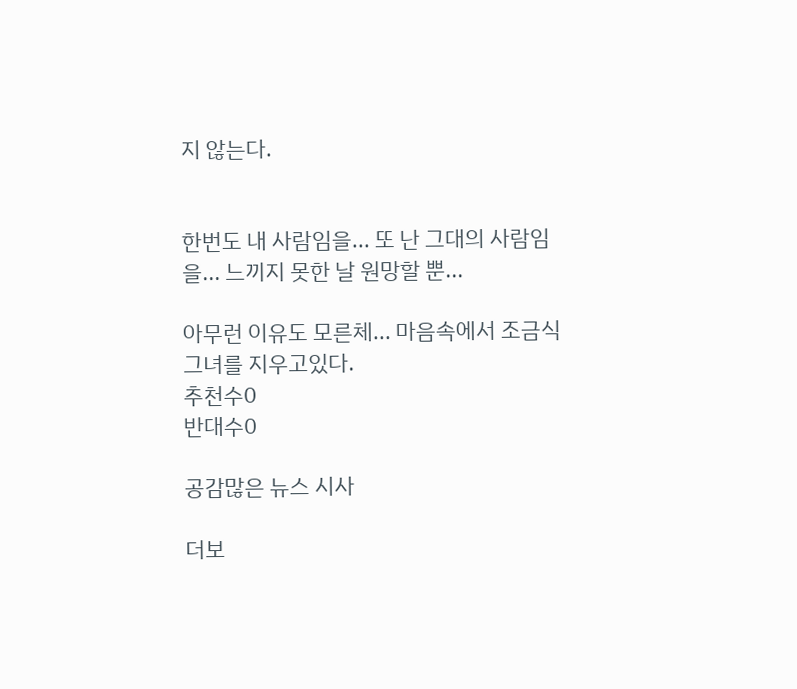지 않는다.


한번도 내 사람임을... 또 난 그대의 사람임을... 느끼지 못한 날 원망할 뿐...

아무런 이유도 모른체... 마음속에서 조금식 그녀를 지우고있다.
추천수0
반대수0

공감많은 뉴스 시사

더보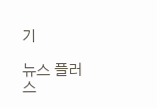기

뉴스 플러스